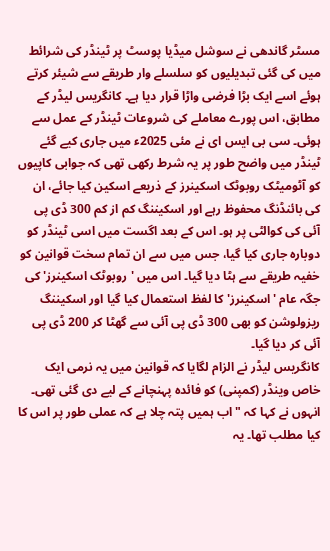مسٹر گاندھی نے سوشل میڈیا پوسٹ پر ٹینڈر کی شرائط میں کی گئی تبدیلیوں کو سلسلے وار طریقے سے شیئر کرتے ہوئے اسے ایک بڑا فرضی واڑا قرار دیا ہے۔ کانگریس لیڈر کے مطابق، اس پورے معاملے کی شروعات ٹینڈر کے عمل سے ہوئی۔ سی بی ایس ای نے مئی 2025ء میں جاری کیے گئے ٹینڈر میں واضح طور پر یہ شرط رکھی تھی کہ جوابی کاپیوں کو آٹومیٹک روبوٹک اسکینرز کے ذریعے اسکین کیا جائے، ان کی بائنڈنگ محفوظ رہے اور اسکیننگ کم از کم 300 ڈی پی آئی کی کوالٹی پر ہو۔ اس کے بعد اگست میں اسی ٹینڈر کو دوبارہ جاری کیا گیا، جس میں سے ان تمام سخت قوانین کو خفیہ طریقے سے ہٹا دیا گیا۔ اس میں 'روبوٹک اسکینرز' کی جگہ عام 'اسکینرز' کا لفظ استعمال کیا گیا اور اسکیننگ ریزولوشن کو بھی 300 ڈی پی آئی سے گھٹا کر 200 ڈی پی آئی کر دیا گیا۔
کانگریس لیڈر نے الزام لگایا کہ قوانین میں یہ نرمی ایک خاص وینڈر (کمپنی) کو فائدہ پہنچانے کے لیے دی گئی تھی۔ انہوں نے کہا کہ "اب ہمیں پتہ چلا ہے کہ عملی طور پر اس کا کیا مطلب تھا۔ یہ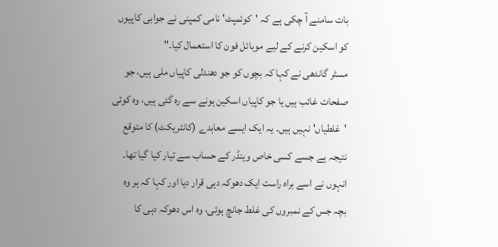بات سامنے آ چکی ہے کہ 'کوئمپٹ' نامی کمپنی نے جوابی کاپیوں کو اسکین کرنے کے لیے موبائل فون کا استعمال کیا۔"
مسٹر گاندھی نے کہا کہ بچوں کو جو دھندلی کاپیاں ملی ہیں، جو صفحات غائب ہیں یا جو کاپیاں اسکین ہونے سے رہ گئی ہیں، وہ کوئی 'غلطیاں' نہیں ہیں۔ یہ ایک ایسے معاہدے (کانٹریکٹ) کا متوقع نتیجہ ہے جسے کسی خاص وینڈر کے حساب سے تیار کیا گیا تھا۔ انہوں نے اسے براہ راست ایک دھوکہ دہی قرار دیا اور کہا کہ ہر وہ بچہ جس کے نمبروں کی غلط جانچ ہوئی، وہ اس دھوکہ دہی کا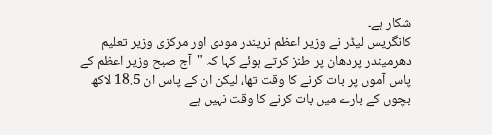شکار ہے۔
کانگریس لیڈر نے وزیر اعظم نریندر مودی اور مرکزی وزیر تعلیم دھرمیندر پردھان پر طنز کرتے ہوئے کہا کہ "آج صبح وزیر اعظم کے پاس آموں پر بات کرنے کا وقت تھا، لیکن ان کے پاس ان 18.5 لاکھ بچوں کے بارے میں بات کرنے کا وقت نہیں ہے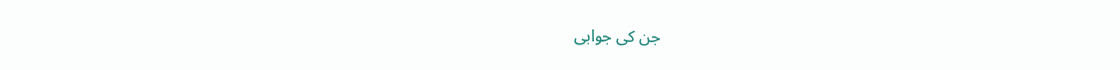جن کی جوابی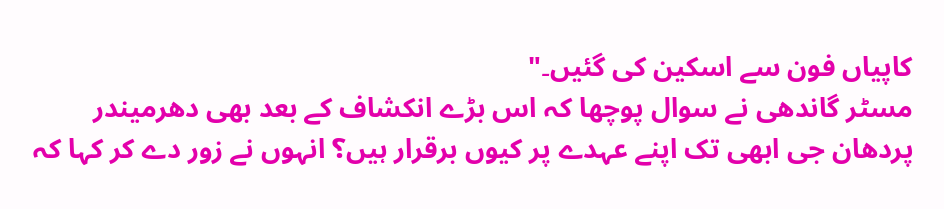کاپیاں فون سے اسکین کی گئیں۔"
مسٹر گاندھی نے سوال پوچھا کہ اس بڑے انکشاف کے بعد بھی دھرمیندر پردھان جی ابھی تک اپنے عہدے پر کیوں برقرار ہیں؟ انہوں نے زور دے کر کہا کہ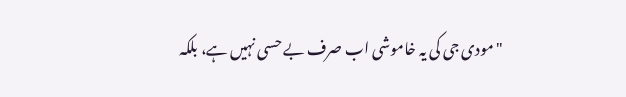"مودی جی کی یہ خاموشی اب صرف بے حسی نہیں ہے، بلکہ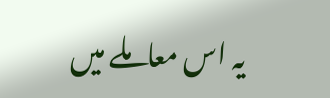یہ اس معاملے میں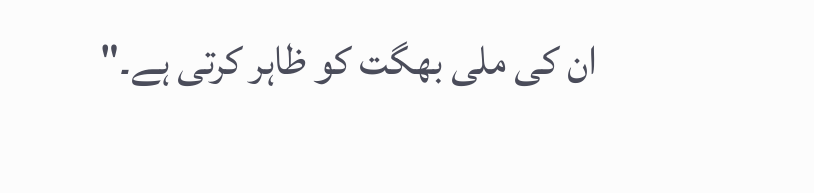ان کی ملی بھگت کو ظاہر کرتی ہے۔"